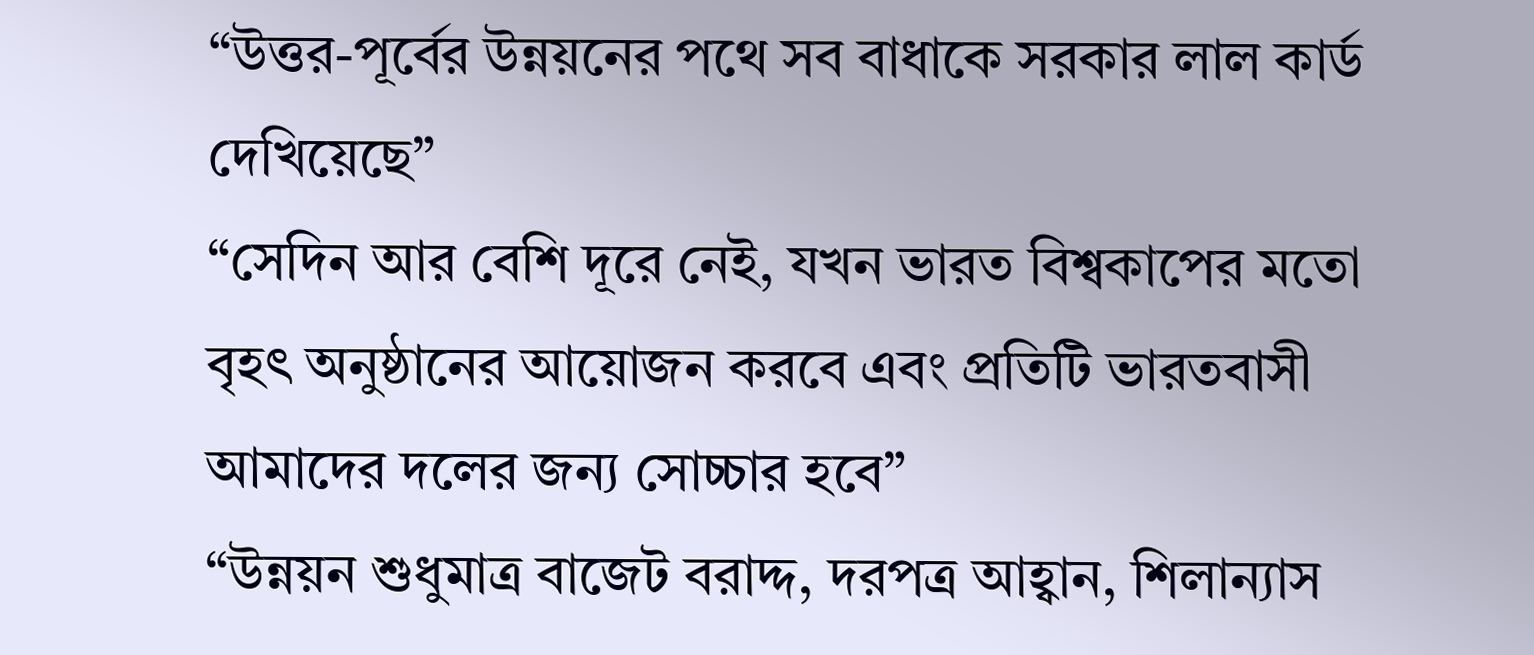“উত্তর-পূর্বের উন্নয়নের পথে সব বাধাকে সরকার লাল কার্ড দেখিয়েছে”
“সেদিন আর বেশি দূরে নেই, যখন ভারত বিশ্বকাপের মতো বৃহৎ অনুষ্ঠানের আয়োজন করবে এবং প্রতিটি ভারতবাসী আমাদের দলের জন্য সোচ্চার হবে”
“উন্নয়ন শুধুমাত্র বাজেট বরাদ্দ, দরপত্র আহ্বান, শিলান্যাস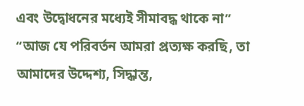এবং উদ্বোধনের মধ্যেই সীমাবদ্ধ থাকে না”
“আজ যে পরিবর্তন আমরা প্রত্যক্ষ করছি, তা আমাদের উদ্দেশ্য, সিদ্ধান্ত,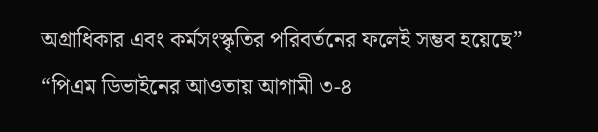অগ্রাধিকার এবং কর্মসংস্কৃতির পরিবর্তনের ফলেই সম্ভব হয়েছে”
“পিএম ডিভাইনের আওতায় আগামী ৩-৪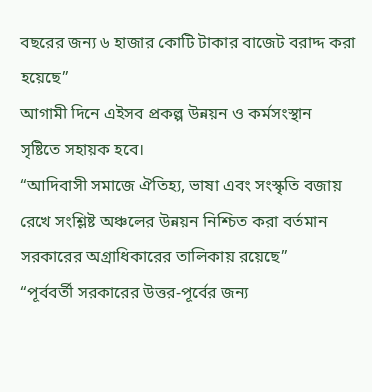বছরের জন্য ৬ হাজার কোটি টাকার বাজেট বরাদ্দ করা হয়েছে”
আগামী দিনে এইসব প্রকল্প উন্নয়ন ও কর্মসংস্থান সৃষ্টিতে সহায়ক হবে।
“আদিবাসী সমাজে ঐতিহ্য, ভাষা এবং সংস্কৃতি বজায় রেখে সংশ্লিষ্ট অঞ্চলের উন্নয়ন নিশ্চিত করা বর্তমান সরকারের অগ্রাধিকারের তালিকায় রয়েছে”
“পূর্ববর্তী সরকারের উত্তর-পূর্বের জন্য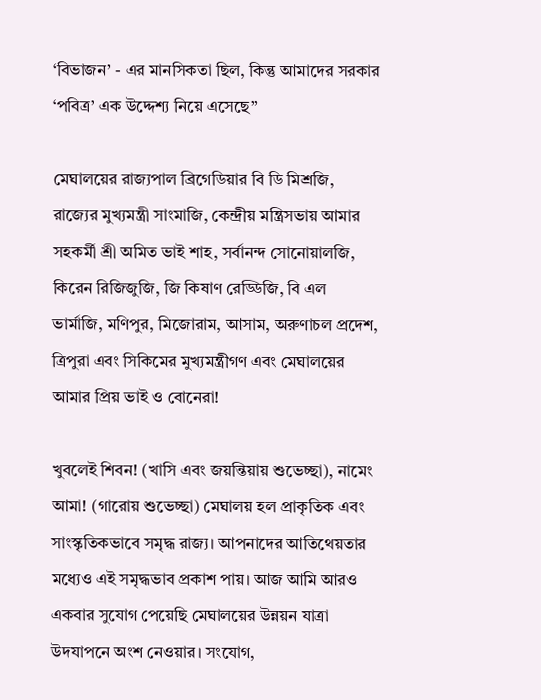‘বিভাজন’ - এর মানসিকতা ছিল, কিন্তু আমাদের সরকার ‘পবিত্র’ এক উদ্দেশ্য নিয়ে এসেছে”

মেঘালয়ের রাজ্যপাল ব্রিগেডিয়ার বি ডি মিশ্রজি, রাজ্যের মুখ্যমন্ত্রী সাংমাজি, কেন্দ্রীয় মন্ত্রিসভায় আমার সহকর্মী শ্রী অমিত ভাই শাহ, সর্বানন্দ সোনোয়ালজি, কিরেন রিজিজুজি, জি কিষাণ রেড্ডিজি, বি এল ভার্মাজি, মণিপুর, মিজোরাম, আসাম, অরুণাচল প্রদেশ, ত্রিপুরা এবং সিকিমের মুখ্যমন্ত্রীগণ এবং মেঘালয়ের আমার প্রিয় ভাই ও বোনেরা!

খুবলেই শিবন! (খাসি এবং জয়ন্তিয়ায় শুভেচ্ছা), নামেং আমা! (গারোয় শুভেচ্ছা) মেঘালয় হল প্রাকৃতিক এবং সাংস্কৃতিকভাবে সমৃদ্ধ রাজ্য। আপনাদের আতিথেয়তার মধ্যেও এই সমৃদ্ধভাব প্রকাশ পায়। আজ আমি আরও একবার সুযোগ পেয়েছি মেঘালয়ের উন্নয়ন যাত্রা উদযাপনে অংশ নেওয়ার। সংযোগ,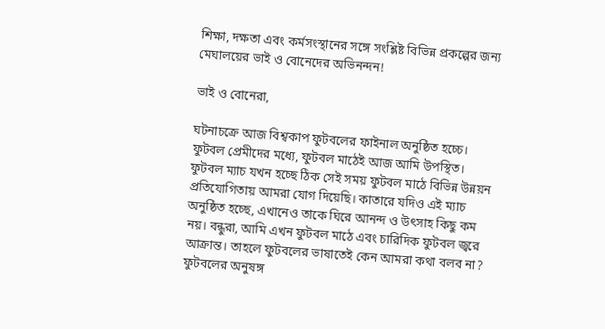শিক্ষা, দক্ষতা এবং কর্মসংস্থানের সঙ্গে সংশ্লিষ্ট বিভিন্ন প্রকল্পের জন্য মেঘালয়ের ভাই ও বোনেদের অভিনন্দন!

ভাই ও বোনেরা,

ঘটনাচক্রে আজ বিশ্বকাপ ফুটবলের ফাইনাল অনুষ্ঠিত হচ্চে। ফুটবল প্রেমীদের মধ্যে, ফুটবল মাঠেই আজ আমি উপস্থিত। ফুটবল ম্যাচ যখন হচ্ছে ঠিক সেই সময় ফুটবল মাঠে বিভিন্ন উন্নয়ন প্রতিযোগিতায় আমরা যোগ দিয়েছি। কাতারে যদিও এই ম্যাচ অনুষ্ঠিত হচ্ছে, এখানেও তাকে ঘিরে আনন্দ ও উৎসাহ কিছু কম নয়। বন্ধুরা, আমি এখন ফুটবল মাঠে এবং চারিদিক ফুটবল জ্বরে আক্রান্ত। তাহলে ফুটবলের ভাষাতেই কেন আমরা কথা বলব না? ফুটবলের অনুষঙ্গ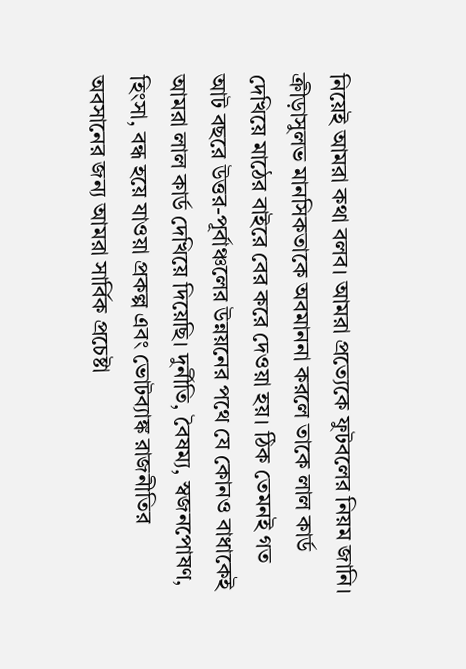নিয়েই আমরা কথা বলব। আমরা প্রত্যেকে ফুটবলের নিয়ম জানি। ক্রীড়াসুলভ মানসিকতাকে অবমাননা করলে তাকে লাল কার্ড দেখিয়ে মাঠের বাইরে বের করে দেওয়া হয়। ঠিক তেমনই গত আট বছরে উত্তর-পূর্বাঞ্চলের উন্নয়নের পথে যে কোনও বাধাকেই আমরা লাল কার্ড দেখিয়ে দিয়েছি। দুর্নীতি, বৈষম্য, স্বজনপোষণ, হিংসা, বন্ধ হয়ে যাওয়া প্রকল্প এবং ভোটব্যাঙ্ক রাজনীতির অবসানের জন্য আমরা সার্বিক প্রচেষ্টা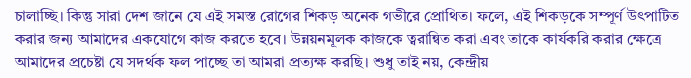চালাচ্ছি। কিন্তু সারা দেশ জানে যে এই সমস্ত রোগের শিকড় অনেক গভীরে প্রোথিত। ফলে, এই শিকড়কে সম্পূর্ণ উৎপাটিত করার জন্য আমাদের একযোগে কাজ করতে হবে। উন্নয়নমূলক কাজকে ত্বরান্বিত করা এবং তাকে কার্যকরি করার ক্ষেত্রে আমাদের প্রচেষ্টা যে সদর্থক ফল পাচ্ছে তা আমরা প্রত্যক্ষ করছি। শুধু তাই নয়, কেন্দ্রীয়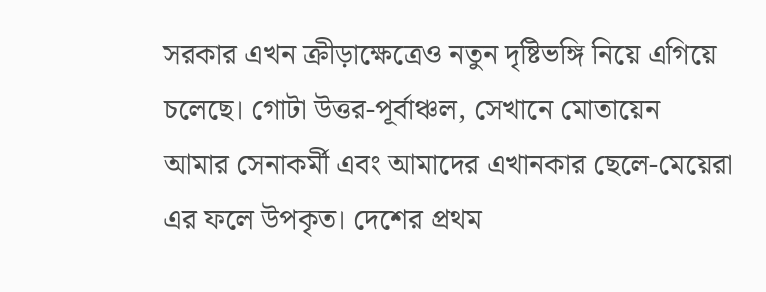সরকার এখন ক্রীড়াক্ষেত্রেও নতুন দৃষ্টিভঙ্গি নিয়ে এগিয়ে চলেছে। গোটা উত্তর-পূর্বাঞ্চল, সেখানে মোতায়েন আমার সেনাকর্মী এবং আমাদের এখানকার ছেলে-মেয়েরা এর ফলে উপকৃত। দেশের প্রথম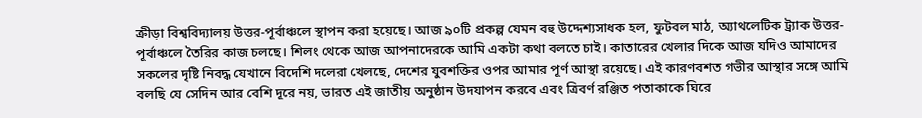ক্রীড়া বিশ্ববিদ্যালয় উত্তর-পূর্বাঞ্চলে স্থাপন করা হয়েছে। আজ ৯০টি প্রকল্প যেমন বহু উদ্দেশ্যসাধক হল, ফুটবল মাঠ, অ্যাথলেটিক ট্র্যাক উত্তর-পূর্বাঞ্চলে তৈরির কাজ চলছে। শিলং থেকে আজ আপনাদেরকে আমি একটা কথা বলতে চাই। কাতারের খেলার দিকে আজ যদিও আমাদের সকলের দৃষ্টি নিবদ্ধ যেখানে বিদেশি দলেরা খেলছে, দেশের যুবশক্তির ওপর আমার পূর্ণ আস্থা রয়েছে। এই কারণবশত গভীর আস্থার সঙ্গে আমি বলছি যে সেদিন আর বেশি দূরে নয়, ভারত এই জাতীয় অনুষ্ঠান উদযাপন করবে এবং ত্রিবর্ণ রঞ্জিত পতাকাকে ঘিরে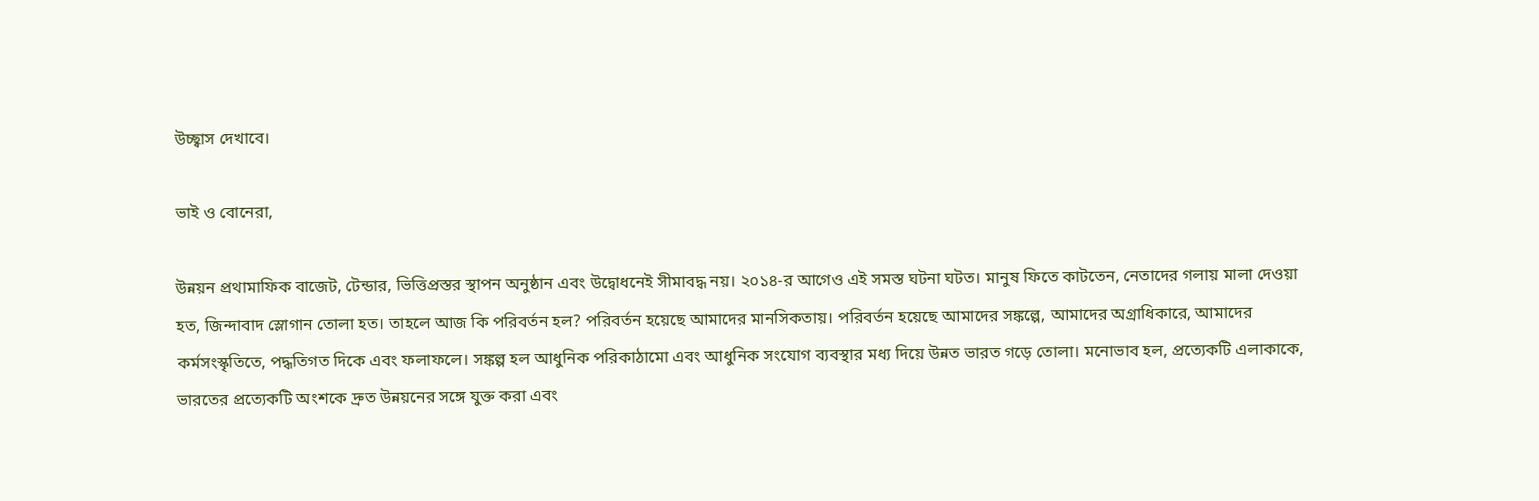উচ্ছ্বাস দেখাবে।

ভাই ও বোনেরা,

উন্নয়ন প্রথামাফিক বাজেট, টেন্ডার, ভিত্তিপ্রস্তর স্থাপন অনুষ্ঠান এবং উদ্বোধনেই সীমাবদ্ধ নয়। ২০১৪-র আগেও এই সমস্ত ঘটনা ঘটত। মানুষ ফিতে কাটতেন, নেতাদের গলায় মালা দেওয়া হত, জিন্দাবাদ স্লোগান তোলা হত। তাহলে আজ কি পরিবর্তন হল? পরিবর্তন হয়েছে আমাদের মানসিকতায়। পরিবর্তন হয়েছে আমাদের সঙ্কল্পে, আমাদের অগ্রাধিকারে, আমাদের কর্মসংস্কৃতিতে, পদ্ধতিগত দিকে এবং ফলাফলে। সঙ্কল্প হল আধুনিক পরিকাঠামো এবং আধুনিক সংযোগ ব্যবস্থার মধ্য দিয়ে উন্নত ভারত গড়ে তোলা। মনোভাব হল, প্রত্যেকটি এলাকাকে, ভারতের প্রত্যেকটি অংশকে দ্রুত উন্নয়নের সঙ্গে যুক্ত করা এবং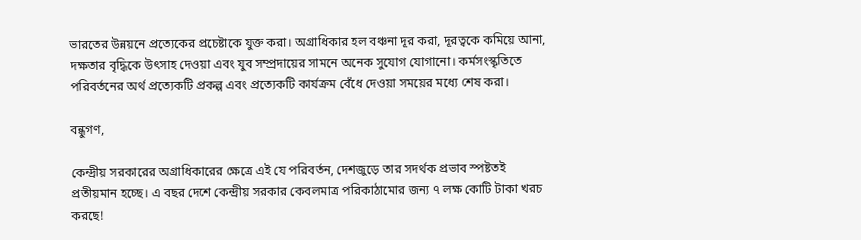ভারতের উন্নয়নে প্রত্যেকের প্রচেষ্টাকে যুক্ত করা। অগ্রাধিকার হল বঞ্চনা দূর করা, দূরত্বকে কমিয়ে আনা, দক্ষতার বৃদ্ধিকে উৎসাহ দেওয়া এবং যুব সম্প্রদায়ের সামনে অনেক সুযোগ যোগানো। কর্মসংস্কৃতিতে পরিবর্তনের অর্থ প্রত্যেকটি প্রকল্প এবং প্রত্যেকটি কার্যক্রম বেঁধে দেওয়া সময়ের মধ্যে শেষ করা।

বন্ধুগণ,

কেন্দ্রীয় সরকারের অগ্রাধিকারের ক্ষেত্রে এই যে পরিবর্তন, দেশজুড়ে তার সদর্থক প্রভাব স্পষ্টতই প্রতীয়মান হচ্ছে। এ বছর দেশে কেন্দ্রীয় সরকার কেবলমাত্র পরিকাঠামোর জন্য ৭ লক্ষ কোটি টাকা খরচ করছে!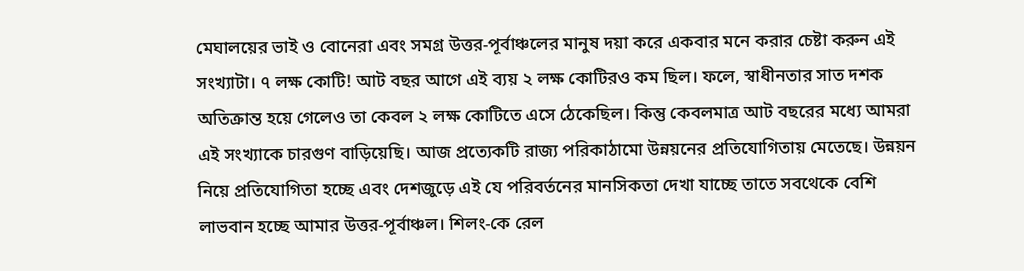মেঘালয়ের ভাই ও বোনেরা এবং সমগ্র উত্তর-পূর্বাঞ্চলের মানুষ দয়া করে একবার মনে করার চেষ্টা করুন এই সংখ্যাটা। ৭ লক্ষ কোটি! আট বছর আগে এই ব্যয় ২ লক্ষ কোটিরও কম ছিল। ফলে, স্বাধীনতার সাত দশক অতিক্রান্ত হয়ে গেলেও তা কেবল ২ লক্ষ কোটিতে এসে ঠেকেছিল। কিন্তু কেবলমাত্র আট বছরের মধ্যে আমরা এই সংখ্যাকে চারগুণ বাড়িয়েছি। আজ প্রত্যেকটি রাজ্য পরিকাঠামো উন্নয়নের প্রতিযোগিতায় মেতেছে। উন্নয়ন নিয়ে প্রতিযোগিতা হচ্ছে এবং দেশজুড়ে এই যে পরিবর্তনের মানসিকতা দেখা যাচ্ছে তাতে সবথেকে বেশি লাভবান হচ্ছে আমার উত্তর-পূর্বাঞ্চল। শিলং-কে রেল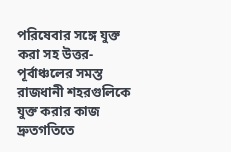পরিষেবার সঙ্গে যুক্ত করা সহ উত্তর-পূর্বাঞ্চলের সমস্ত রাজধানী শহরগুলিকে যুক্ত করার কাজ দ্রুতগতিতে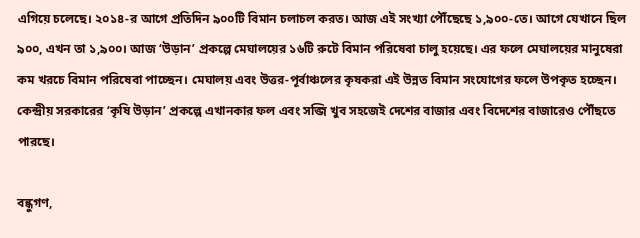এগিয়ে চলেছে। ২০১৪-র আগে প্রতিদিন ৯০০টি বিমান চলাচল করত। আজ এই সংখ্যা পৌঁছেছে ১,৯০০-তে। আগে যেখানে ছিল ৯০০, এখন তা ১,৯০০। আজ ‘উড়ান’ প্রকল্পে মেঘালয়ের ১৬টি রুটে বিমান পরিষেবা চালু হয়েছে। এর ফলে মেঘালয়ের মানুষেরা কম খরচে বিমান পরিষেবা পাচ্ছেন। মেঘালয় এবং উত্তর-পূর্বাঞ্চলের কৃষকরা এই উন্নত বিমান সংযোগের ফলে উপকৃত হচ্ছেন। কেন্দ্রীয় সরকারের ‘কৃষি উড়ান’ প্রকল্পে এখানকার ফল এবং সব্জি খুব সহজেই দেশের বাজার এবং বিদেশের বাজারেও পৌঁছতে পারছে।

বন্ধুগণ,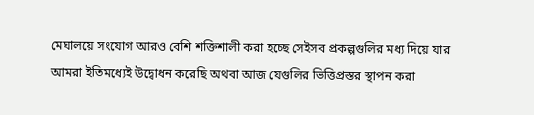মেঘালয়ে সংযোগ আরও বেশি শক্তিশালী করা হচ্ছে সেইসব প্রকল্পগুলির মধ্য দিয়ে যার আমরা ইতিমধ্যেই উদ্বোধন করেছি অথবা আজ যেগুলির ভিত্তিপ্রস্তর স্থাপন করা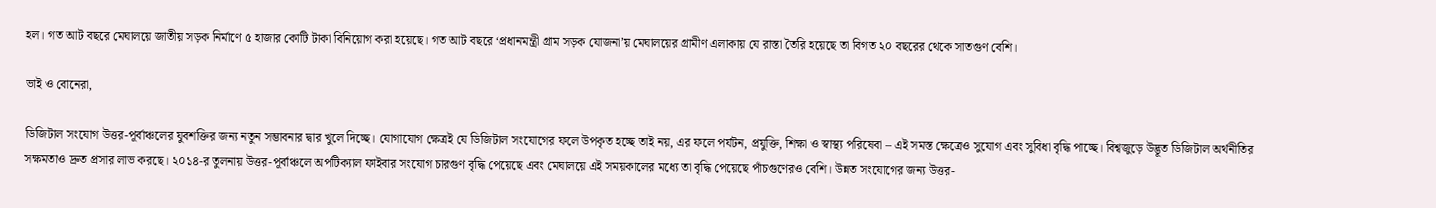হল। গত আট বছরে মেঘালয়ে জাতীয় সড়ক নির্মাণে ৫ হাজার কোটি টাকা বিনিয়োগ করা হয়েছে। গত আট বছরে ‘প্রধানমন্ত্রী গ্রাম সড়ক যোজনা’য় মেঘালয়ের গ্রামীণ এলাকায় যে রাস্তা তৈরি হয়েছে তা বিগত ২০ বছরের থেকে সাতগুণ বেশি।

ভাই ও বোনেরা,

ডিজিটাল সংযোগ উত্তর-পূর্বাঞ্চলের যুবশক্তির জন্য নতুন সম্ভাবনার দ্বার খুলে দিচ্ছে। যোগাযোগ ক্ষেত্রই যে ডিজিটাল সংযোগের ফলে উপকৃত হচ্ছে তাই নয়, এর ফলে পর্যটন, প্রযুক্তি, শিক্ষা ও স্বাস্থ্য পরিষেবা – এই সমস্ত ক্ষেত্রেও সুযোগ এবং সুবিধা বৃদ্ধি পাচ্ছে। বিশ্বজুড়ে উদ্ভূত ডিজিটাল অর্থনীতির সক্ষমতাও দ্রুত প্রসার লাভ করছে। ২০১৪-র তুলনায় উত্তর-পূর্বাঞ্চলে অপটিক্যাল ফাইবার সংযোগ চারগুণ বৃদ্ধি পেয়েছে এবং মেঘালয়ে এই সময়কালের মধ্যে তা বৃদ্ধি পেয়েছে পাঁচগুণেরও বেশি। উন্নত সংযোগের জন্য উত্তর-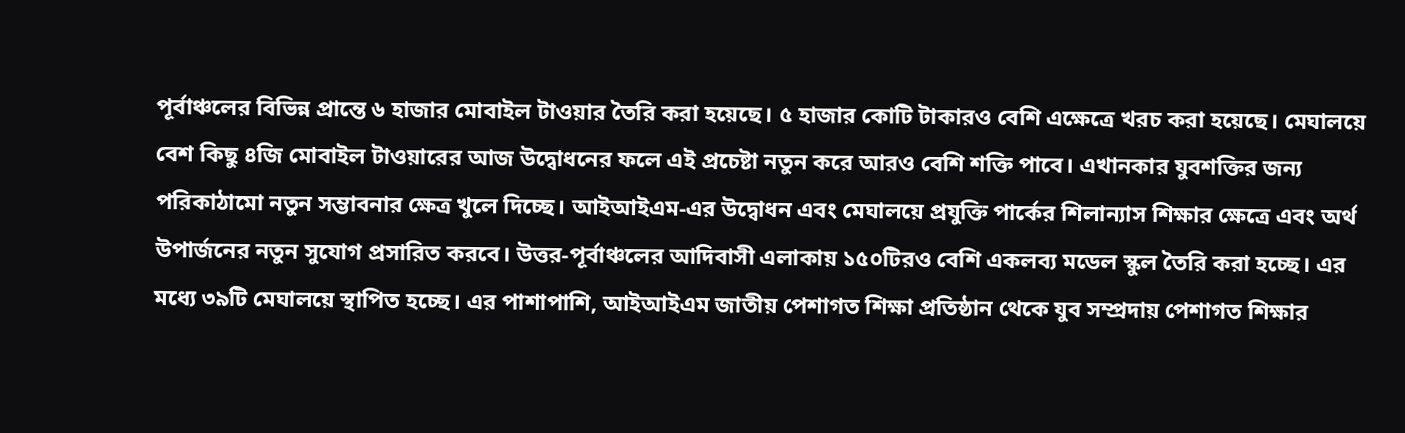পূর্বাঞ্চলের বিভিন্ন প্রান্তে ৬ হাজার মোবাইল টাওয়ার তৈরি করা হয়েছে। ৫ হাজার কোটি টাকারও বেশি এক্ষেত্রে খরচ করা হয়েছে। মেঘালয়ে বেশ কিছু ৪জি মোবাইল টাওয়ারের আজ উদ্বোধনের ফলে এই প্রচেষ্টা নতুন করে আরও বেশি শক্তি পাবে। এখানকার যুবশক্তির জন্য পরিকাঠামো নতুন সম্ভাবনার ক্ষেত্র খুলে দিচ্ছে। আইআইএম-এর উদ্বোধন এবং মেঘালয়ে প্রযুক্তি পার্কের শিলান্যাস শিক্ষার ক্ষেত্রে এবং অর্থ উপার্জনের নতুন সুযোগ প্রসারিত করবে। উত্তর-পূর্বাঞ্চলের আদিবাসী এলাকায় ১৫০টিরও বেশি একলব্য মডেল স্কুল তৈরি করা হচ্ছে। এর মধ্যে ৩৯টি মেঘালয়ে স্থাপিত হচ্ছে। এর পাশাপাশি, আইআইএম জাতীয় পেশাগত শিক্ষা প্রতিষ্ঠান থেকে যুব সম্প্রদায় পেশাগত শিক্ষার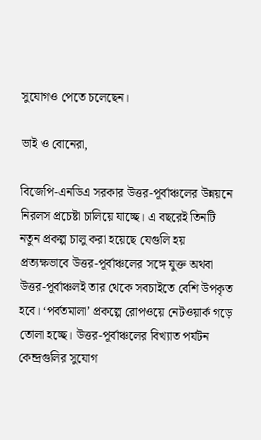সুযোগও পেতে চলেছেন।

ভাই ও বোনেরা,

বিজেপি-এনডিএ সরকার উত্তর-পূর্বাঞ্চলের উন্নয়নে নিরলস প্রচেষ্টা চালিয়ে যাচ্ছে। এ বছরেই তিনটি নতুন প্রকল্প চালু করা হয়েছে যেগুলি হয় প্রত্যক্ষভাবে উত্তর-পূর্বাঞ্চলের সঙ্গে যুক্ত অথবা উত্তর-পূর্বাঞ্চলই তার থেকে সবচাইতে বেশি উপকৃত হবে। ‘পর্বতমালা’ প্রকল্পে রোপওয়ে নেটওয়ার্ক গড়ে তোলা হচ্ছে। উত্তর-পূর্বাঞ্চলের বিখ্যাত পর্যটন কেন্দ্রগুলির সুযোগ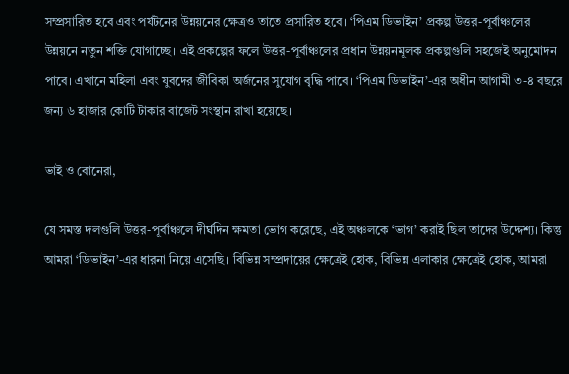সম্প্রসারিত হবে এবং পর্যটনের উন্নয়নের ক্ষেত্রও তাতে প্রসারিত হবে। ‘পিএম ডিভাইন’ প্রকল্প উত্তর-পূর্বাঞ্চলের উন্নয়নে নতুন শক্তি যোগাচ্ছে। এই প্রকল্পের ফলে উত্তর-পূর্বাঞ্চলের প্রধান উন্নয়নমূলক প্রকল্পগুলি সহজেই অনুমোদন পাবে। এখানে মহিলা এবং যুবদের জীবিকা অর্জনের সুযোগ বৃদ্ধি পাবে। ‘পিএম ডিভাইন’-এর অধীন আগামী ৩-৪ বছরে জন্য ৬ হাজার কোটি টাকার বাজেট সংস্থান রাখা হয়েছে।

ভাই ও বোনেরা,

যে সমস্ত দলগুলি উত্তর-পূর্বাঞ্চলে দীর্ঘদিন ক্ষমতা ভোগ করেছে, এই অঞ্চলকে ‘ভাগ’ করাই ছিল তাদের উদ্দেশ্য। কিন্তু আমরা ‘ডিভাইন’-এর ধারনা নিয়ে এসেছি। বিভিন্ন সম্প্রদায়ের ক্ষেত্রেই হোক, বিভিন্ন এলাকার ক্ষেত্রেই হোক, আমরা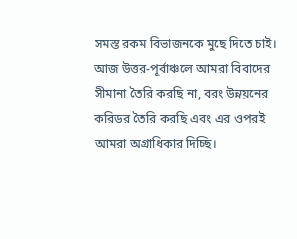সমস্ত রকম বিভাজনকে মুছে দিতে চাই। আজ উত্তর-পূর্বাঞ্চলে আমরা বিবাদের সীমানা তৈরি করছি না, বরং উন্নয়নের করিডর তৈরি করছি এবং এর ওপরই আমরা অগ্রাধিকার দিচ্ছি।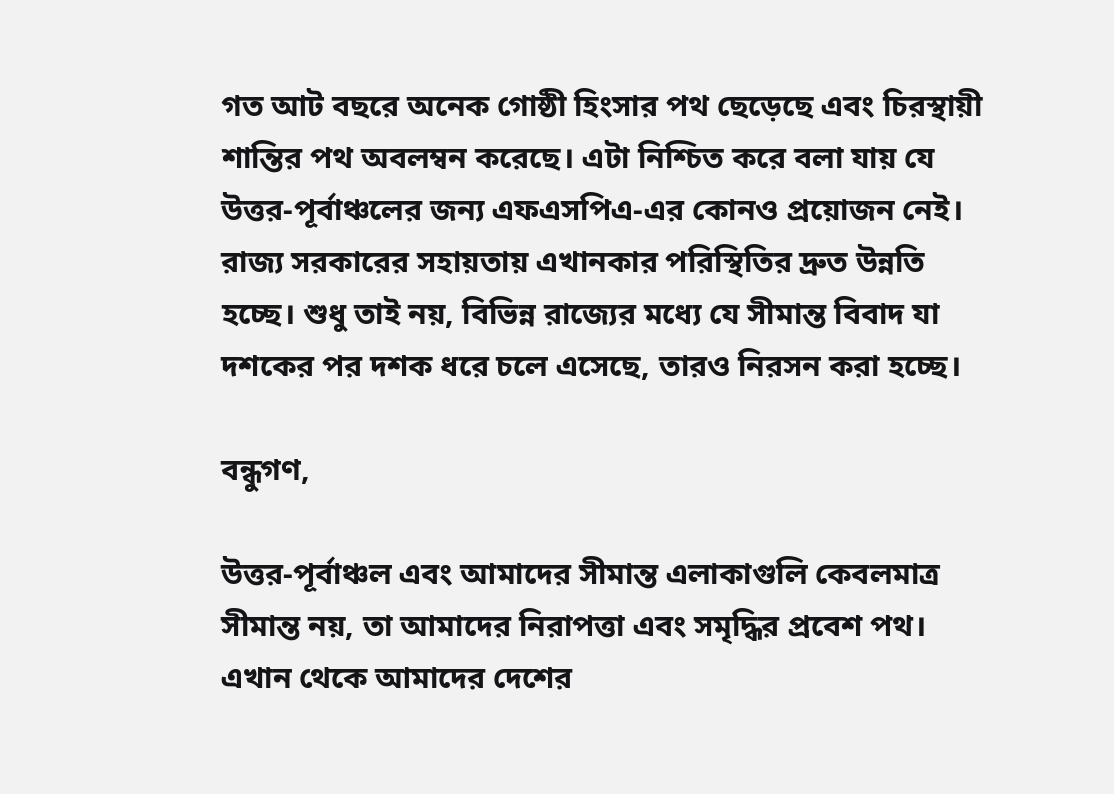গত আট বছরে অনেক গোষ্ঠী হিংসার পথ ছেড়েছে এবং চিরস্থায়ী শান্তির পথ অবলম্বন করেছে। এটা নিশ্চিত করে বলা যায় যে উত্তর-পূর্বাঞ্চলের জন্য এফএসপিএ-এর কোনও প্রয়োজন নেই। রাজ্য সরকারের সহায়তায় এখানকার পরিস্থিতির দ্রুত উন্নতি হচ্ছে। শুধু তাই নয়, বিভিন্ন রাজ্যের মধ্যে যে সীমান্ত বিবাদ যা দশকের পর দশক ধরে চলে এসেছে, তারও নিরসন করা হচ্ছে।

বন্ধুগণ,

উত্তর-পূর্বাঞ্চল এবং আমাদের সীমান্ত এলাকাগুলি কেবলমাত্র সীমান্ত নয়, তা আমাদের নিরাপত্তা এবং সমৃদ্ধির প্রবেশ পথ। এখান থেকে আমাদের দেশের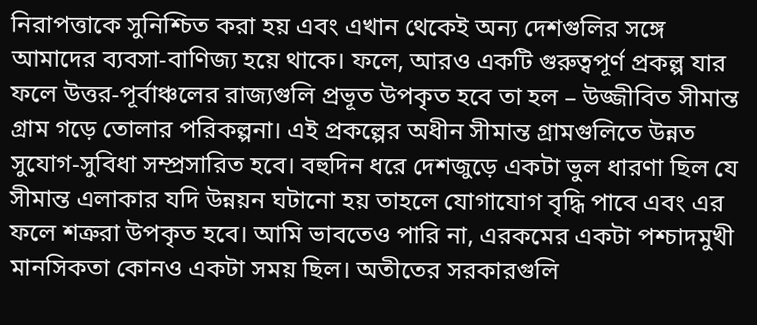নিরাপত্তাকে সুনিশ্চিত করা হয় এবং এখান থেকেই অন্য দেশগুলির সঙ্গে আমাদের ব্যবসা-বাণিজ্য হয়ে থাকে। ফলে, আরও একটি গুরুত্বপূর্ণ প্রকল্প যার ফলে উত্তর-পূর্বাঞ্চলের রাজ্যগুলি প্রভূত উপকৃত হবে তা হল – উজ্জীবিত সীমান্ত গ্রাম গড়ে তোলার পরিকল্পনা। এই প্রকল্পের অধীন সীমান্ত গ্রামগুলিতে উন্নত সুযোগ-সুবিধা সম্প্রসারিত হবে। বহুদিন ধরে দেশজুড়ে একটা ভুল ধারণা ছিল যে সীমান্ত এলাকার যদি উন্নয়ন ঘটানো হয় তাহলে যোগাযোগ বৃদ্ধি পাবে এবং এর ফলে শত্রুরা উপকৃত হবে। আমি ভাবতেও পারি না, এরকমের একটা পশ্চাদমুখী মানসিকতা কোনও একটা সময় ছিল। অতীতের সরকারগুলি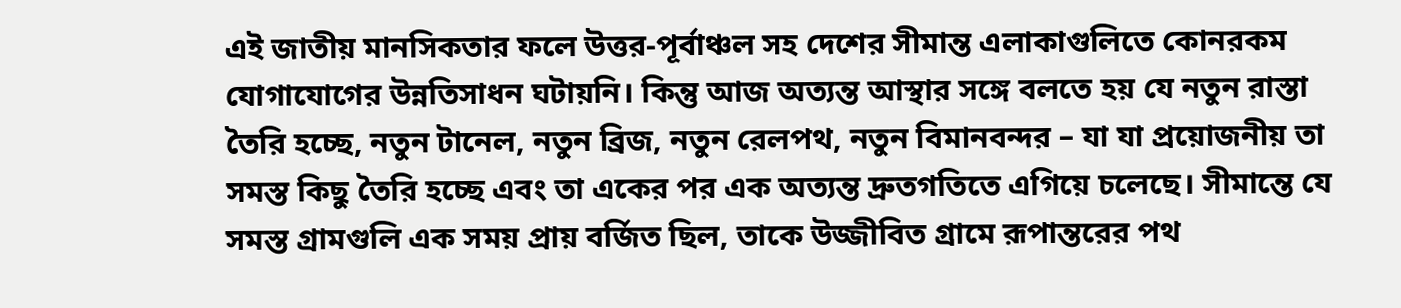এই জাতীয় মানসিকতার ফলে উত্তর-পূর্বাঞ্চল সহ দেশের সীমান্ত এলাকাগুলিতে কোনরকম যোগাযোগের উন্নতিসাধন ঘটায়নি। কিন্তু আজ অত্যন্ত আস্থার সঙ্গে বলতে হয় যে নতুন রাস্তা তৈরি হচ্ছে, নতুন টানেল, নতুন ব্রিজ, নতুন রেলপথ, নতুন বিমানবন্দর – যা যা প্রয়োজনীয় তা সমস্ত কিছু তৈরি হচ্ছে এবং তা একের পর এক অত্যন্ত দ্রুতগতিতে এগিয়ে চলেছে। সীমান্তে যে সমস্ত গ্রামগুলি এক সময় প্রায় বর্জিত ছিল, তাকে উজ্জীবিত গ্রামে রূপান্তরের পথ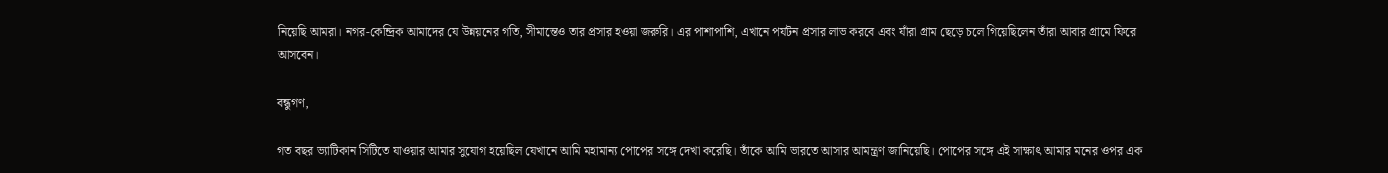নিয়েছি আমরা। নগর-কেন্দ্রিক আমাদের যে উন্নয়নের গতি, সীমান্তেও তার প্রসার হওয়া জরুরি। এর পাশাপাশি, এখানে পর্যটন প্রসার লাভ করবে এবং যাঁরা গ্রাম ছেড়ে চলে গিয়েছিলেন তাঁরা আবার গ্রামে ফিরে আসবেন।

বন্ধুগণ,

গত বছর ভ্যাটিকান সিটিতে যাওয়ার আমার সুযোগ হয়েছিল যেখানে আমি মহামান্য পোপের সঙ্গে দেখা করেছি। তাঁকে আমি ভারতে আসার আমন্ত্রণ জানিয়েছি। পোপের সঙ্গে এই সাক্ষাৎ আমার মনের ওপর এক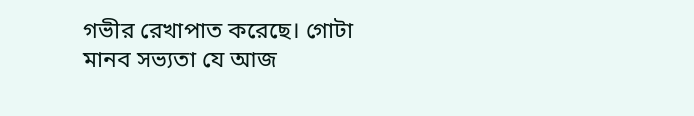গভীর রেখাপাত করেছে। গোটা মানব সভ্যতা যে আজ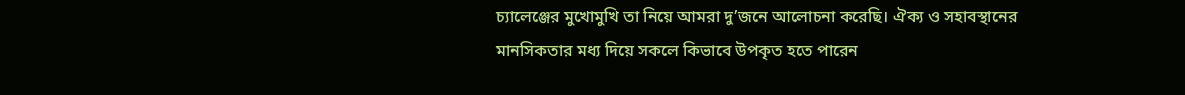চ্যালেঞ্জের মুখোমুখি তা নিয়ে আমরা দু’জনে আলোচনা করেছি। ঐক্য ও সহাবস্থানের মানসিকতার মধ্য দিয়ে সকলে কিভাবে উপকৃত হতে পারেন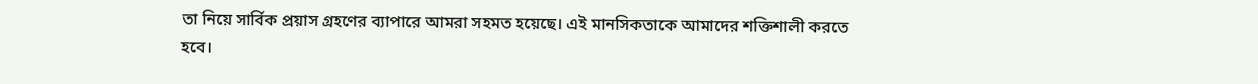তা নিয়ে সার্বিক প্রয়াস গ্রহণের ব্যাপারে আমরা সহমত হয়েছে। এই মানসিকতাকে আমাদের শক্তিশালী করতে হবে।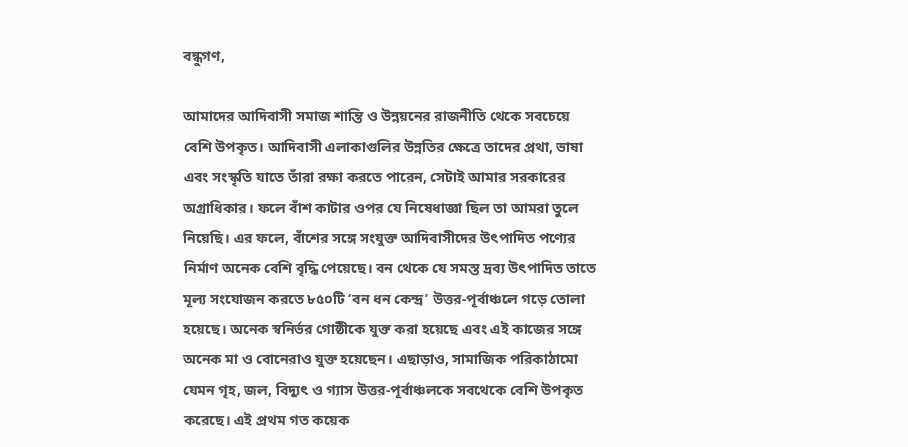বন্ধুগণ,

আমাদের আদিবাসী সমাজ শান্তি ও উন্নয়নের রাজনীতি থেকে সবচেয়ে বেশি উপকৃত। আদিবাসী এলাকাগুলির উন্নতির ক্ষেত্রে তাদের প্রথা, ভাষা এবং সংস্কৃতি যাতে তাঁরা রক্ষা করতে পারেন, সেটাই আমার সরকারের অগ্রাধিকার। ফলে বাঁশ কাটার ওপর যে নিষেধাজ্ঞা ছিল তা আমরা তুলে নিয়েছি। এর ফলে, বাঁশের সঙ্গে সংযুক্ত আদিবাসীদের উৎপাদিত পণ্যের নির্মাণ অনেক বেশি বৃদ্ধি পেয়েছে। বন থেকে যে সমস্ত দ্রব্য উৎপাদিত তাতে মূল্য সংযোজন করতে ৮৫০টি ‘বন ধন কেন্দ্র’ উত্তর-পূর্বাঞ্চলে গড়ে তোলা হয়েছে। অনেক স্বনির্ভর গোষ্ঠীকে যুক্ত করা হয়েছে এবং এই কাজের সঙ্গে অনেক মা ও বোনেরাও যুক্ত হয়েছেন। এছাড়াও, সামাজিক পরিকাঠামো যেমন গৃহ, জল, বিদ্যুৎ ও গ্যাস উত্তর-পূর্বাঞ্চলকে সবথেকে বেশি উপকৃত করেছে। এই প্রথম গত কয়েক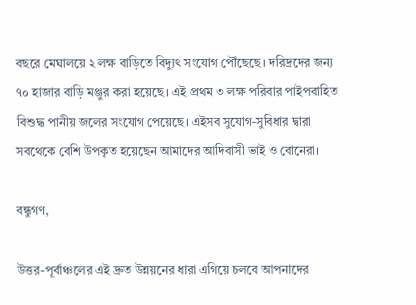বছরে মেঘালয়ে ২ লক্ষ বাড়িতে বিদ্যুৎ সংযোগ পৌঁছেছে। দরিদ্রদের জন্য ৭০ হাজার বাড়ি মঞ্জুর করা হয়েছে। এই প্রথম ৩ লক্ষ পরিবার পাইপবাহিত বিশুদ্ধ পানীয় জলের সংযোগ পেয়েছে। এইসব সুযোগ-সুবিধার দ্বারা সবথেকে বেশি উপকৃত হয়েছেন আমাদের আদিবাসী ভাই ও বোনেরা।

বন্ধুগণ,

উত্তর-পূর্বাঞ্চলের এই দ্রুত উন্নয়নের ধারা এগিয়ে চলবে আপনাদের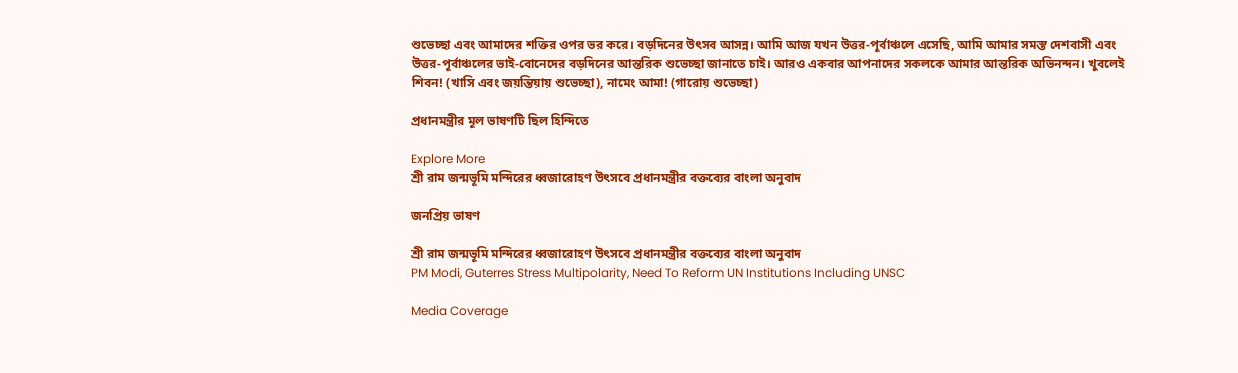শুভেচ্ছা এবং আমাদের শক্তির ওপর ভর করে। বড়দিনের উৎসব আসন্ন। আমি আজ যখন উত্তর-পূর্বাঞ্চলে এসেছি, আমি আমার সমস্ত দেশবাসী এবং উত্তর-পূর্বাঞ্চলের ভাই-বোনেদের বড়দিনের আন্তরিক শুভেচ্ছা জানাতে চাই। আরও একবার আপনাদের সকলকে আমার আন্তরিক অভিনন্দন। খুবলেই শিবন! (খাসি এবং জয়ন্তিয়ায় শুভেচ্ছা), নামেং আমা! (গারোয় শুভেচ্ছা)

প্রধানমন্ত্রীর মূল ভাষণটি ছিল হিন্দিতে

Explore More
শ্রী রাম জন্মভূমি মন্দিরের ধ্বজারোহণ উৎসবে প্রধানমন্ত্রীর বক্তব্যের বাংলা অনুবাদ

জনপ্রিয় ভাষণ

শ্রী রাম জন্মভূমি মন্দিরের ধ্বজারোহণ উৎসবে প্রধানমন্ত্রীর বক্তব্যের বাংলা অনুবাদ
PM Modi, Guterres Stress Multipolarity, Need To Reform UN Institutions Including UNSC

Media Coverage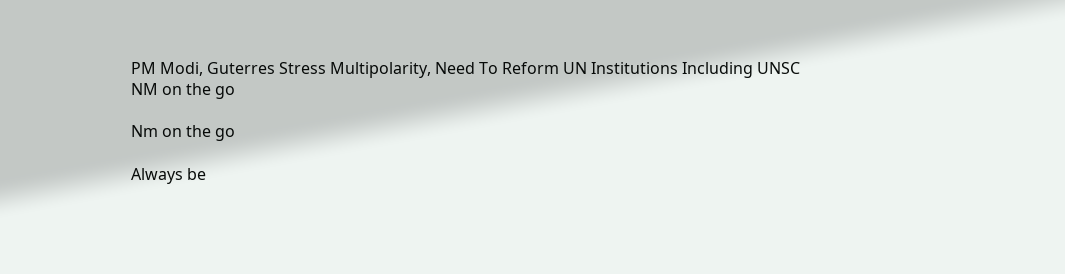PM Modi, Guterres Stress Multipolarity, Need To Reform UN Institutions Including UNSC
NM on the go

Nm on the go

Always be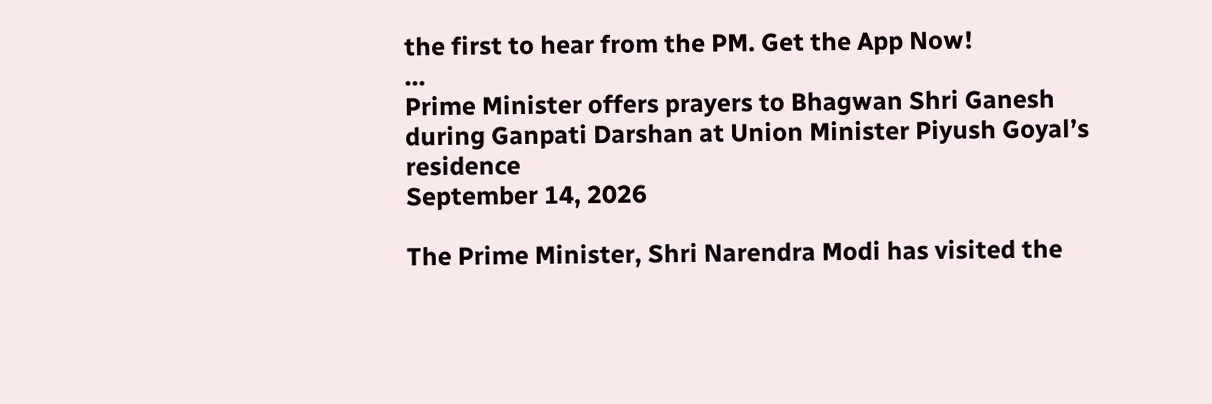the first to hear from the PM. Get the App Now!
...
Prime Minister offers prayers to Bhagwan Shri Ganesh during Ganpati Darshan at Union Minister Piyush Goyal’s residence
September 14, 2026

The Prime Minister, Shri Narendra Modi has visited the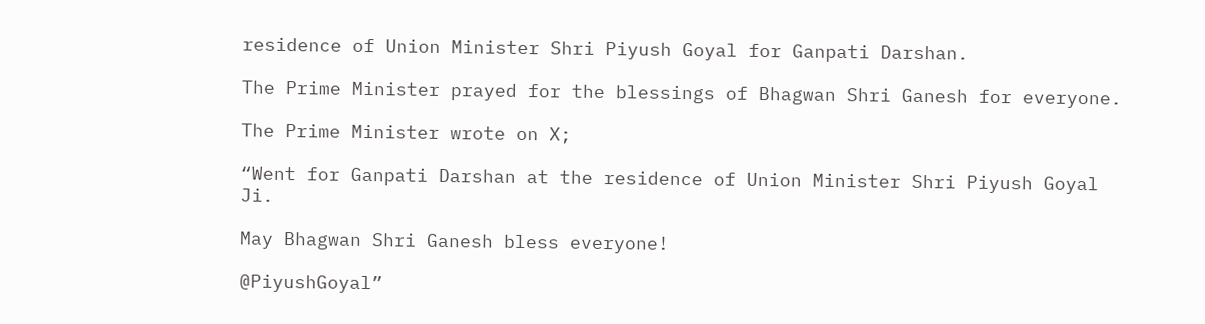residence of Union Minister Shri Piyush Goyal for Ganpati Darshan.

The Prime Minister prayed for the blessings of Bhagwan Shri Ganesh for everyone.

The Prime Minister wrote on X;

“Went for Ganpati Darshan at the residence of Union Minister Shri Piyush Goyal Ji.

May Bhagwan Shri Ganesh bless everyone!

@PiyushGoyal”